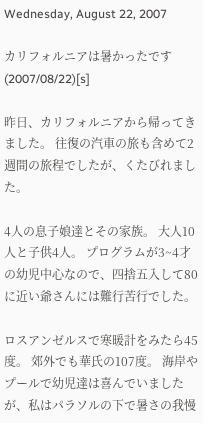Wednesday, August 22, 2007

カリフォルニアは暑かったです (2007/08/22)[s]

昨日、カリフォルニアから帰ってきました。 往復の汽車の旅も含めて2週間の旅程でしたが、くたびれました。

4人の息子娘達とその家族。 大人10人と子供4人。 プログラムが3~4才の幼児中心なので、四捨五入して80に近い爺さんには難行苦行でした。

ロスアンゼルスで寒暖計をみたら45度。 郊外でも華氏の107度。 海岸やプールで幼児達は喜んでいましたが、私はパラソルの下で暑さの我慢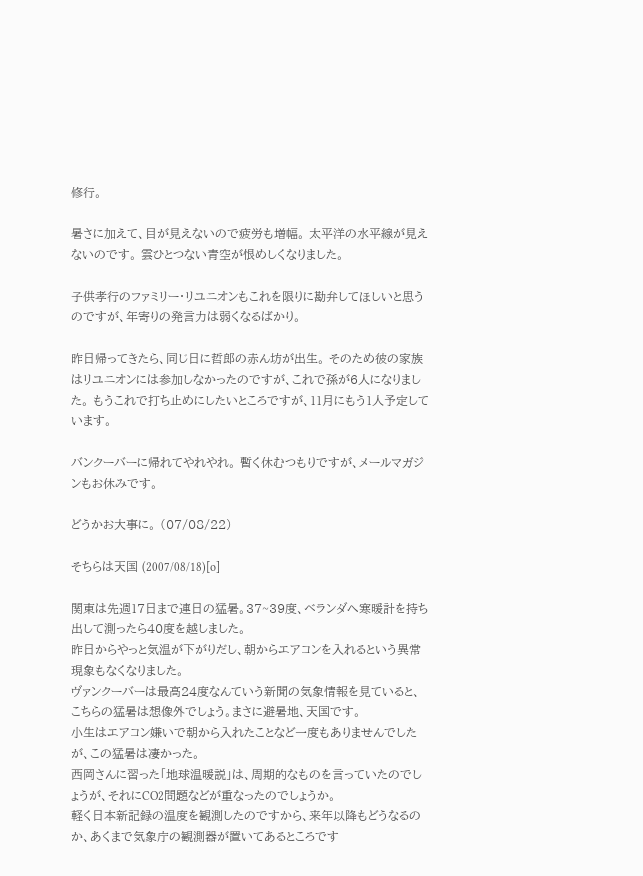修行。

暑さに加えて、目が見えないので疲労も増幅。 太平洋の水平線が見えないのです。 雲ひとつない青空が恨めしくなりました。

子供孝行のファミリー・リユニオンもこれを限りに勘弁してほしいと思うのですが、年寄りの発言力は弱くなるばかり。

昨日帰ってきたら、同じ日に哲郎の赤ん坊が出生。 そのため彼の家族はリユニオンには参加しなかったのですが、これで孫が6人になりました。 もうこれで打ち止めにしたいところですが、11月にもう1人予定しています。

バンクーバーに帰れてやれやれ。 暫く休むつもりですが、メールマガジンもお休みです。

どうかお大事に。 (07/08/22)

そちらは天国 (2007/08/18)[o]

関東は先週17日まで連日の猛暑。37~39度、ベランダへ寒暖計を持ち出して測ったら40度を越しました。
昨日からやっと気温が下がりだし、朝からエアコンを入れるという異常現象もなくなりました。
ヴァンクーバーは最高24度なんていう新聞の気象情報を見ていると、こちらの猛暑は想像外でしょう。まさに避暑地、天国です。
小生はエアコン嫌いで朝から入れたことなど一度もありませんでしたが、この猛暑は凄かった。
西岡さんに習った「地球温暖説」は、周期的なものを言っていたのでしょうが、それにCO2問題などが重なったのでしょうか。
軽く日本新記録の温度を観測したのですから、来年以降もどうなるのか、あくまで気象庁の観測器が置いてあるところです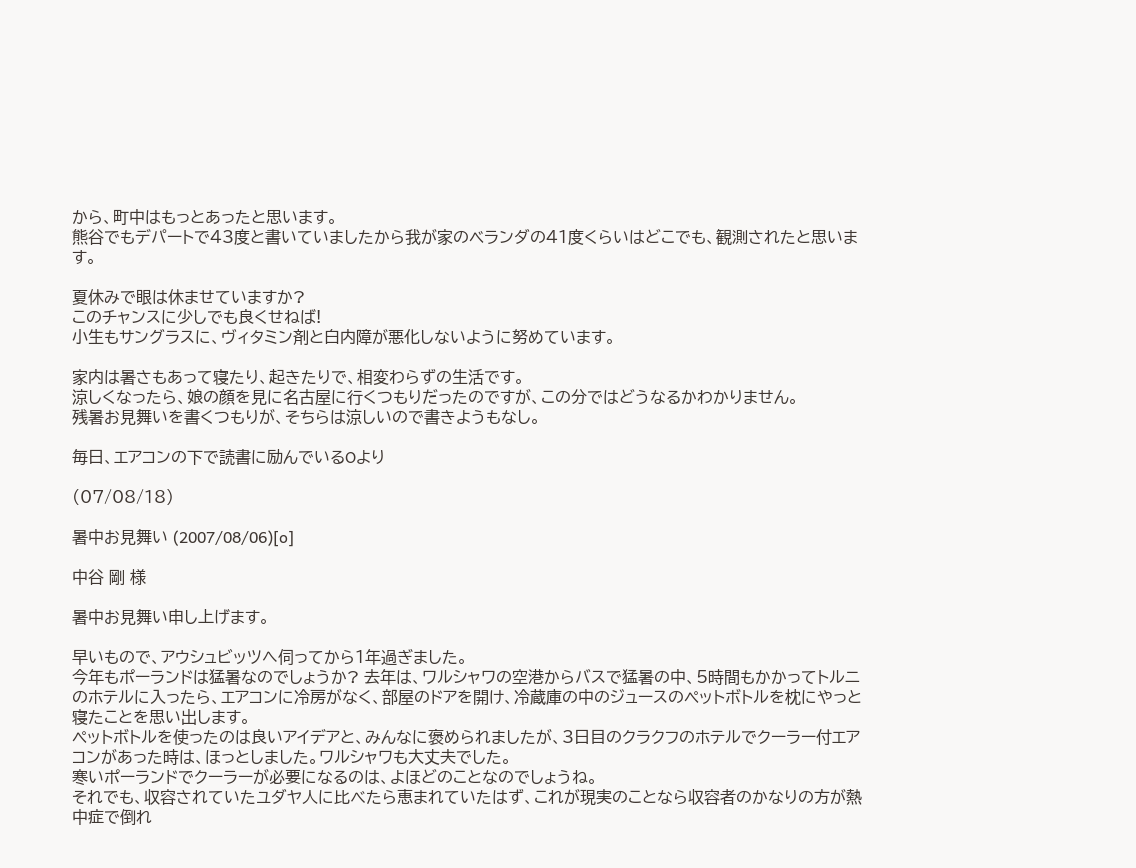から、町中はもっとあったと思います。
熊谷でもデパートで43度と書いていましたから我が家のベランダの41度くらいはどこでも、観測されたと思います。

夏休みで眼は休ませていますか?
このチャンスに少しでも良くせねば!
小生もサングラスに、ヴィタミン剤と白内障が悪化しないように努めています。

家内は暑さもあって寝たり、起きたりで、相変わらずの生活です。
涼しくなったら、娘の顔を見に名古屋に行くつもりだったのですが、この分ではどうなるかわかりません。
残暑お見舞いを書くつもりが、そちらは涼しいので書きようもなし。

毎日、エアコンの下で読書に励んでいるOより

(07/08/18)

暑中お見舞い (2007/08/06)[o]

中谷 剛 様

暑中お見舞い申し上げます。

早いもので、アウシュビッツへ伺ってから1年過ぎました。
今年もポーランドは猛暑なのでしょうか? 去年は、ワルシャワの空港からバスで猛暑の中、5時間もかかってトルニのホテルに入ったら、エアコンに冷房がなく、部屋のドアを開け、冷蔵庫の中のジュースのペットボトルを枕にやっと寝たことを思い出します。
ペットボトルを使ったのは良いアイデアと、みんなに褒められましたが、3日目のクラクフのホテルでクーラー付エアコンがあった時は、ほっとしました。ワルシャワも大丈夫でした。
寒いポーランドでクーラーが必要になるのは、よほどのことなのでしょうね。
それでも、収容されていたユダヤ人に比べたら恵まれていたはず、これが現実のことなら収容者のかなりの方が熱中症で倒れ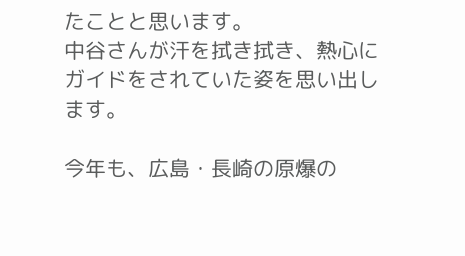たことと思います。
中谷さんが汗を拭き拭き、熱心にガイドをされていた姿を思い出します。

今年も、広島・長崎の原爆の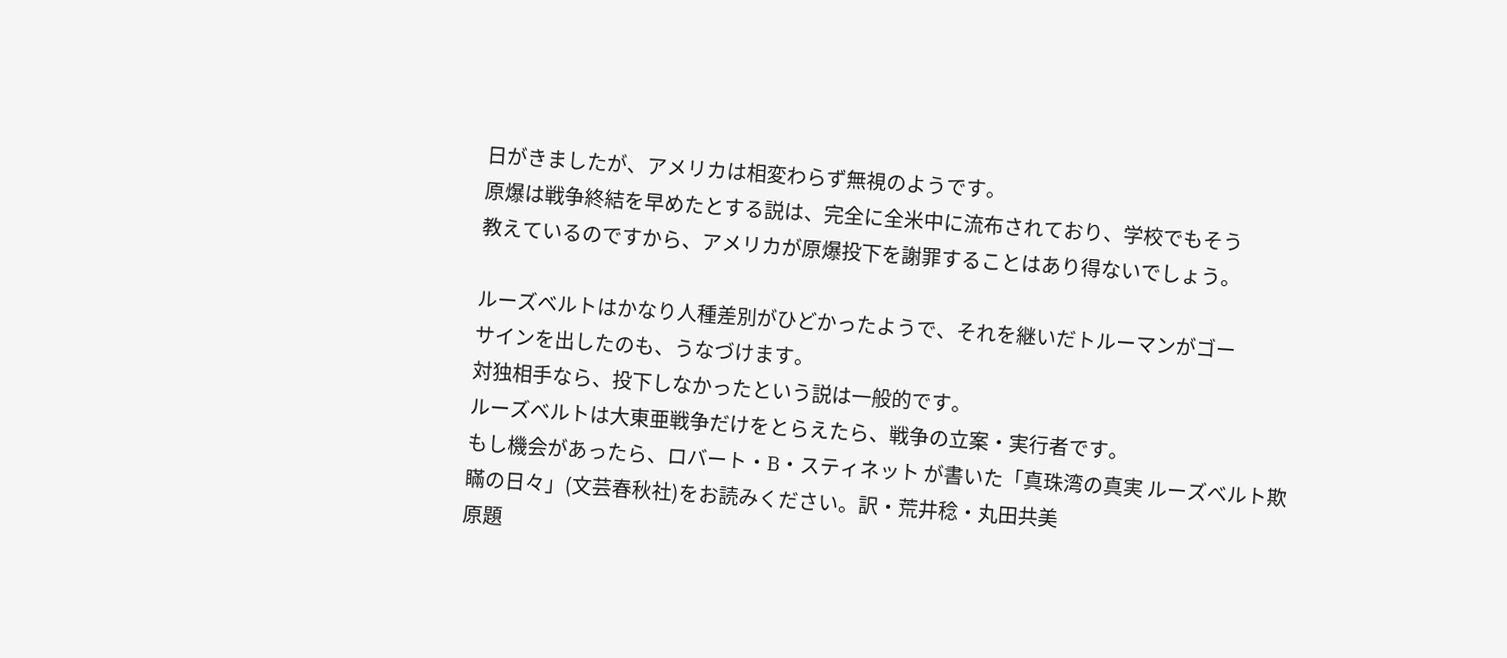日がきましたが、アメリカは相変わらず無視のようです。
原爆は戦争終結を早めたとする説は、完全に全米中に流布されており、学校でもそう
教えているのですから、アメリカが原爆投下を謝罪することはあり得ないでしょう。

ルーズベルトはかなり人種差別がひどかったようで、それを継いだトルーマンがゴー
サインを出したのも、うなづけます。
対独相手なら、投下しなかったという説は一般的です。
ルーズベルトは大東亜戦争だけをとらえたら、戦争の立案・実行者です。
もし機会があったら、ロバート・B・スティネット が書いた「真珠湾の真実 ルーズベルト欺瞞の日々」(文芸春秋社)をお読みください。訳・荒井稔・丸田共美
原題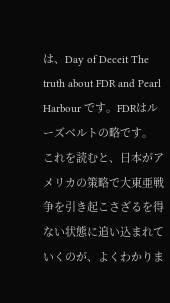は、Day of Deceit The truth about FDR and Pearl Harbour です。FDRはルーズベルトの略です。
これを読むと、日本がアメリカの策略で大東亜戦争を引き起こさざるを得ない状態に追い込まれていくのが、よくわかりま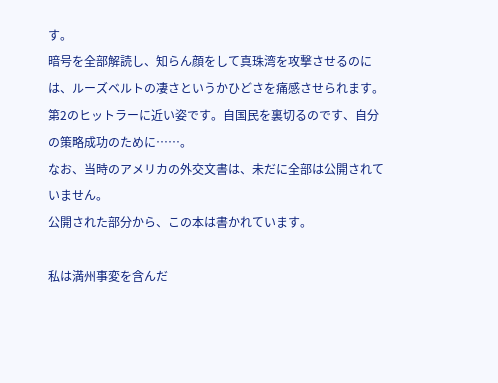す。
暗号を全部解読し、知らん顔をして真珠湾を攻撃させるのには、ルーズベルトの凄さというかひどさを痛感させられます。第2のヒットラーに近い姿です。自国民を裏切るのです、自分の策略成功のために……。
なお、当時のアメリカの外交文書は、未だに全部は公開されていません。
公開された部分から、この本は書かれています。

私は満州事変を含んだ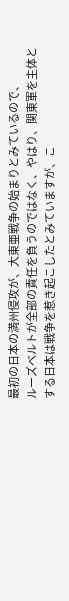最初の日本の満州侵攻が、大東亜戦争の始まりとみているので、
ルーズベルトが全部の責任を負うのではなく、やはり、関東軍を主体とする日本は戦争を惹き起こしたとみていますが、こ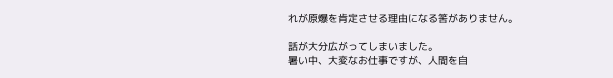れが原爆を肯定させる理由になる筈がありません。

話が大分広がってしまいました。
暑い中、大変なお仕事ですが、人間を自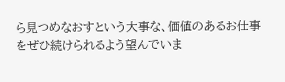ら見つめなおすという大事な、価値のあるお仕事をぜひ続けられるよう望んでいま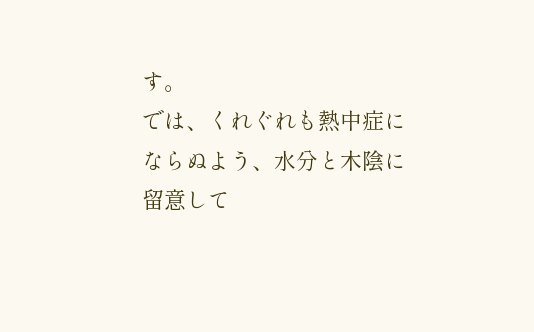す。
では、くれぐれも熱中症にならぬよう、水分と木陰に留意して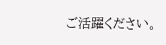ご活躍ください。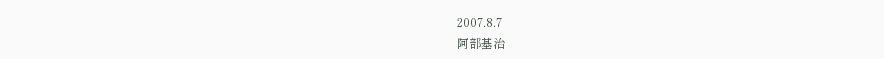2007.8.7
阿部基治